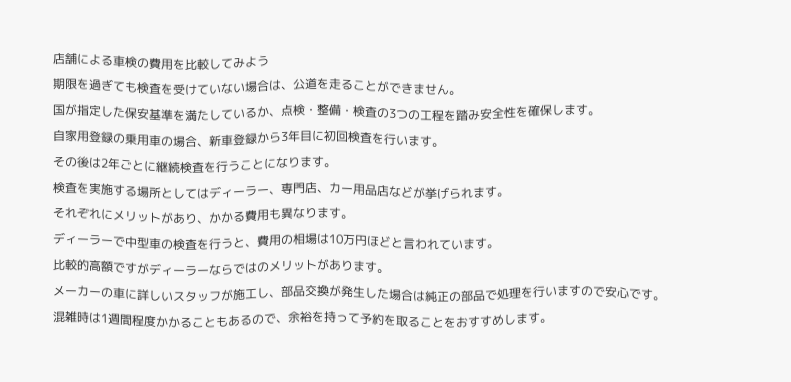店舗による車検の費用を比較してみよう
期限を過ぎても検査を受けていない場合は、公道を走ることができません。
国が指定した保安基準を満たしているか、点検・整備・検査の3つの工程を踏み安全性を確保します。
自家用登録の乗用車の場合、新車登録から3年目に初回検査を行います。
その後は2年ごとに継続検査を行うことになります。
検査を実施する場所としてはディーラー、専門店、カー用品店などが挙げられます。
それぞれにメリットがあり、かかる費用も異なります。
ディーラーで中型車の検査を行うと、費用の相場は10万円ほどと言われています。
比較的高額ですがディーラーならではのメリットがあります。
メーカーの車に詳しいスタッフが施工し、部品交換が発生した場合は純正の部品で処理を行いますので安心です。
混雑時は1週間程度かかることもあるので、余裕を持って予約を取ることをおすすめします。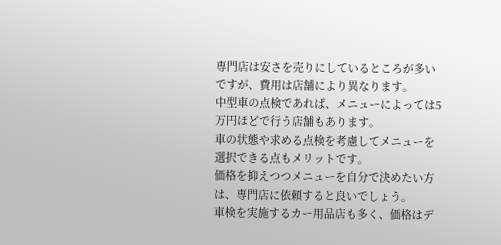専門店は安さを売りにしているところが多いですが、費用は店舗により異なります。
中型車の点検であれば、メニューによっては5万円ほどで行う店舗もあります。
車の状態や求める点検を考慮してメニューを選択できる点もメリットです。
価格を抑えつつメニューを自分で決めたい方は、専門店に依頼すると良いでしょう。
車検を実施するカー用品店も多く、価格はデ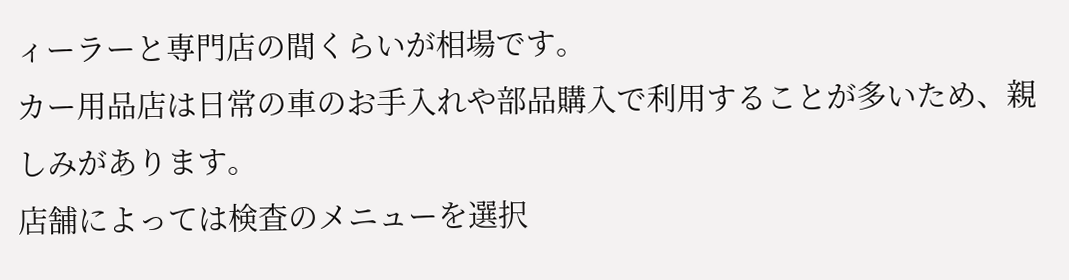ィーラーと専門店の間くらいが相場です。
カー用品店は日常の車のお手入れや部品購入で利用することが多いため、親しみがあります。
店舗によっては検査のメニューを選択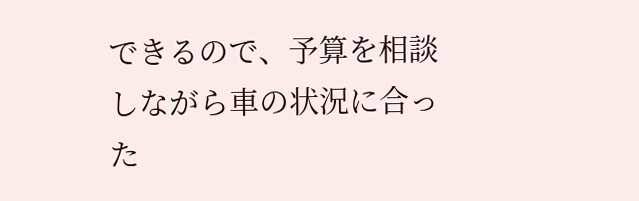できるので、予算を相談しながら車の状況に合った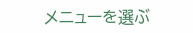メニューを選ぶ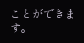ことができます。